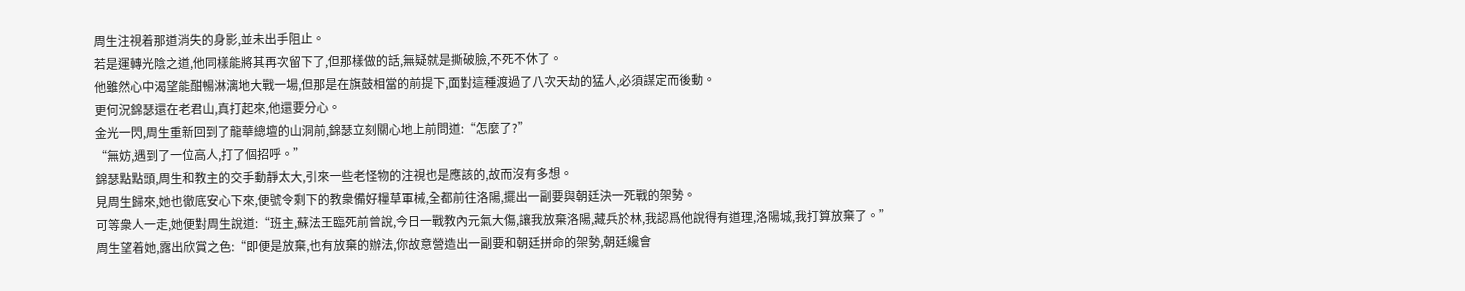周生注視着那道消失的身影,並未出手阻止。
若是運轉光陰之道,他同樣能將其再次留下了,但那樣做的話,無疑就是撕破臉,不死不休了。
他雖然心中渴望能酣暢淋漓地大戰一場,但那是在旗鼓相當的前提下,面對這種渡過了八次天劫的猛人,必須謀定而後動。
更何況錦瑟還在老君山,真打起來,他還要分心。
金光一閃,周生重新回到了龍華總壇的山洞前,錦瑟立刻關心地上前問道:“怎麼了?”
“無妨,遇到了一位高人,打了個招呼。”
錦瑟點點頭,周生和教主的交手動靜太大,引來一些老怪物的注視也是應該的,故而沒有多想。
見周生歸來,她也徹底安心下來,便號令剩下的教衆備好糧草軍械,全都前往洛陽,擺出一副要與朝廷決一死戰的架勢。
可等衆人一走,她便對周生說道:“班主,蘇法王臨死前曾說,今日一戰教內元氣大傷,讓我放棄洛陽,藏兵於林,我認爲他說得有道理,洛陽城,我打算放棄了。”
周生望着她,露出欣賞之色:“即便是放棄,也有放棄的辦法,你故意營造出一副要和朝廷拼命的架勢,朝廷纔會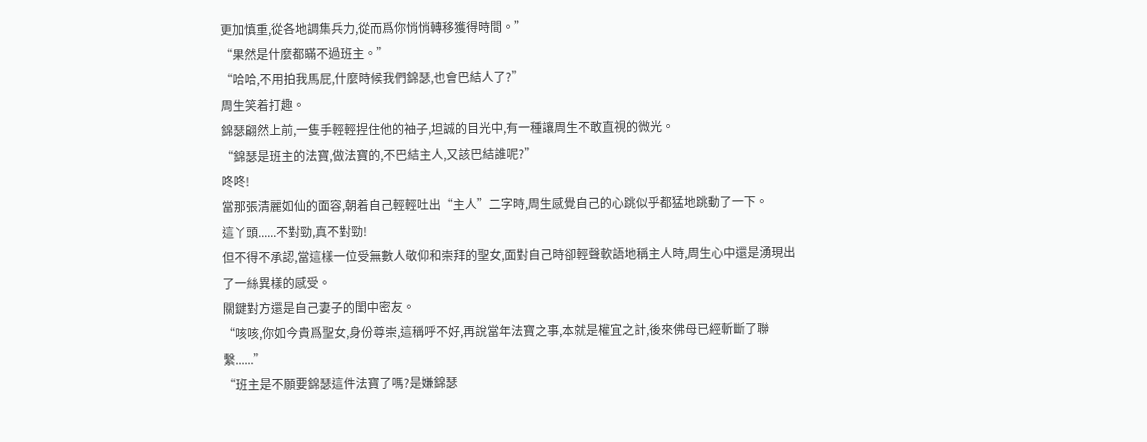更加慎重,從各地調集兵力,從而爲你悄悄轉移獲得時間。”
“果然是什麼都瞞不過班主。”
“哈哈,不用拍我馬屁,什麼時候我們錦瑟,也會巴結人了?”
周生笑着打趣。
錦瑟翩然上前,一隻手輕輕捏住他的袖子,坦誠的目光中,有一種讓周生不敢直視的微光。
“錦瑟是班主的法寶,做法寶的,不巴結主人,又該巴結誰呢?”
咚咚!
當那張清麗如仙的面容,朝着自己輕輕吐出“主人”二字時,周生感覺自己的心跳似乎都猛地跳動了一下。
這丫頭......不對勁,真不對勁!
但不得不承認,當這樣一位受無數人敬仰和崇拜的聖女,面對自己時卻輕聲軟語地稱主人時,周生心中還是湧現出了一絲異樣的感受。
關鍵對方還是自己妻子的閨中密友。
“咳咳,你如今貴爲聖女,身份尊崇,這稱呼不好,再說當年法寶之事,本就是權宜之計,後來佛母已經斬斷了聯繫......”
“班主是不願要錦瑟這件法寶了嗎?是嫌錦瑟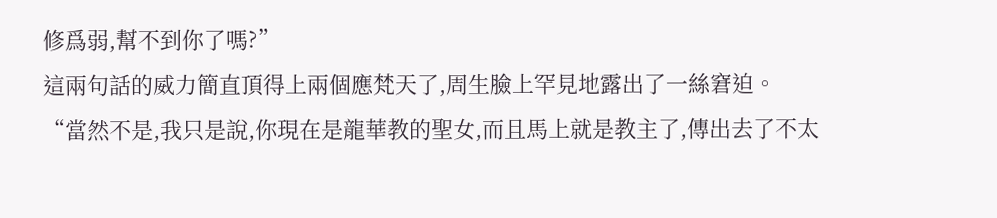修爲弱,幫不到你了嗎?”
這兩句話的威力簡直頂得上兩個應梵天了,周生臉上罕見地露出了一絲窘迫。
“當然不是,我只是說,你現在是龍華教的聖女,而且馬上就是教主了,傳出去了不太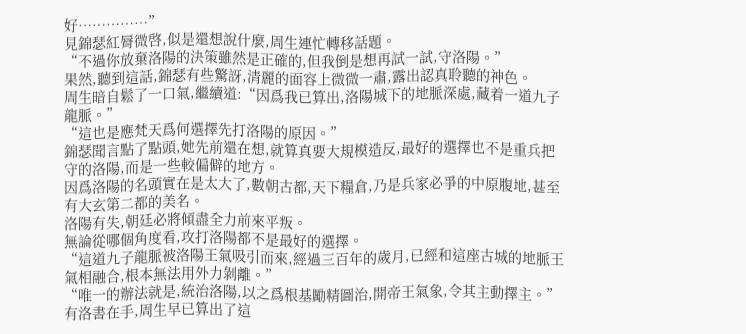好……………”
見錦瑟紅脣微啓,似是還想說什麼,周生連忙轉移話題。
“不過你放棄洛陽的決策雖然是正確的,但我倒是想再試一試,守洛陽。”
果然,聽到這話,錦瑟有些驚訝,清麗的面容上微微一肅,露出認真聆聽的神色。
周生暗自鬆了一口氣,繼續道:“因爲我已算出,洛陽城下的地脈深處,藏着一道九子龍脈。”
“這也是應梵天爲何選擇先打洛陽的原因。”
錦瑟聞言點了點頭,她先前還在想,就算真要大規模造反,最好的選擇也不是重兵把守的洛陽,而是一些較偏僻的地方。
因爲洛陽的名頭實在是太大了,數朝古都,天下糧倉,乃是兵家必爭的中原腹地,甚至有大玄第二都的美名。
洛陽有失,朝廷必將傾盡全力前來平叛。
無論從哪個角度看,攻打洛陽都不是最好的選擇。
“這道九子龍脈被洛陽王氣吸引而來,經過三百年的歲月,已經和這座古城的地脈王氣相融合,根本無法用外力剝離。”
“唯一的辦法就是,統治洛陽,以之爲根基勵精圖治,開帝王氣象,令其主動擇主。”
有洛書在手,周生早已算出了這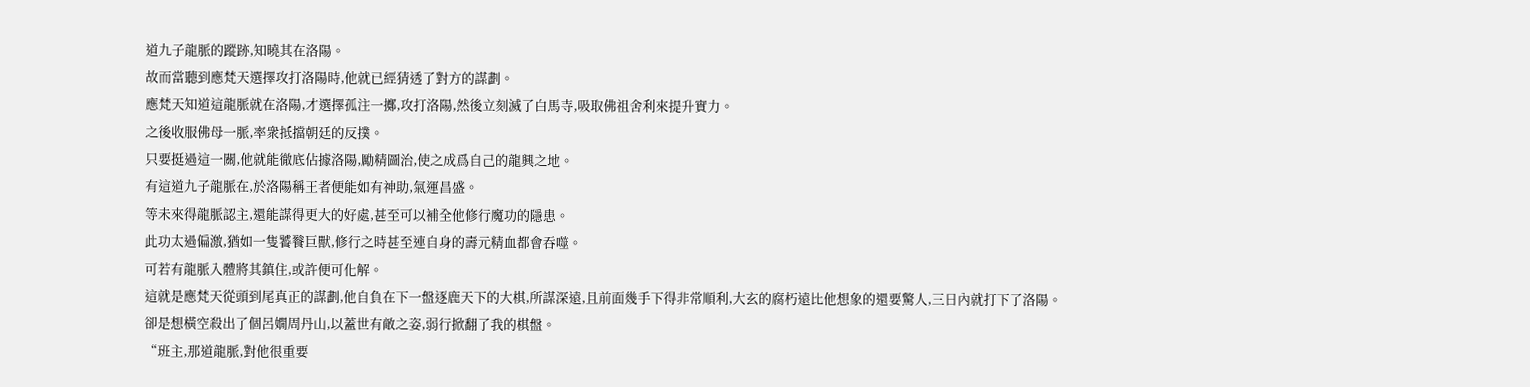道九子龍脈的蹤跡,知曉其在洛陽。
故而當聽到應梵天選擇攻打洛陽時,他就已經猜透了對方的謀劃。
應梵天知道這龍脈就在洛陽,才選擇孤注一擲,攻打洛陽,然後立刻滅了白馬寺,吸取佛祖舍利來提升實力。
之後收服佛母一脈,率衆抵擋朝廷的反撲。
只要挺過這一關,他就能徹底佔據洛陽,勵精圖治,使之成爲自己的龍興之地。
有這道九子龍脈在,於洛陽稱王者便能如有神助,氣運昌盛。
等未來得龍脈認主,還能謀得更大的好處,甚至可以補全他修行魔功的隱患。
此功太過偏激,猶如一隻饕餮巨獸,修行之時甚至連自身的壽元精血都會吞噬。
可若有龍脈入體將其鎮住,或許便可化解。
這就是應梵天從頭到尾真正的謀劃,他自負在下一盤逐鹿天下的大棋,所謀深遠,且前面幾手下得非常順利,大玄的腐朽遠比他想象的還要驚人,三日內就打下了洛陽。
卻是想橫空殺出了個呂嫺周丹山,以蓋世有敵之姿,弱行掀翻了我的棋盤。
“班主,那道龍脈,對他很重要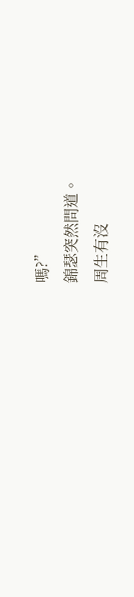嗎?”
錦瑟突然問道。
周生有沒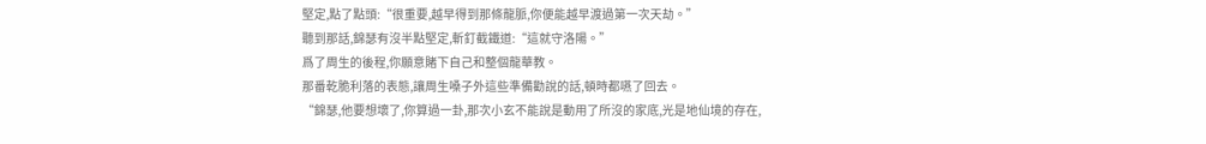堅定,點了點頭:“很重要,越早得到那條龍脈,你便能越早渡過第一次天劫。”
聽到那話,錦瑟有沒半點堅定,斬釘截鐵道:“這就守洛陽。”
爲了周生的後程,你願意賭下自己和整個龍華教。
那番乾脆利落的表態,讓周生嗓子外這些準備勸說的話,頓時都嚥了回去。
“錦瑟,他要想壞了,你算過一卦,那次小玄不能說是動用了所沒的家底,光是地仙境的存在,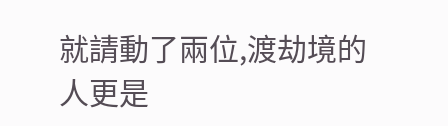就請動了兩位,渡劫境的人更是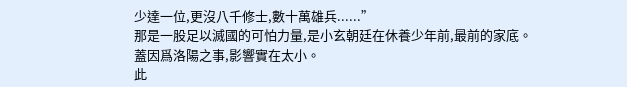少達一位,更沒八千修士,數十萬雄兵......”
那是一股足以滅國的可怕力量,是小玄朝廷在休養少年前,最前的家底。
蓋因爲洛陽之事,影響實在太小。
此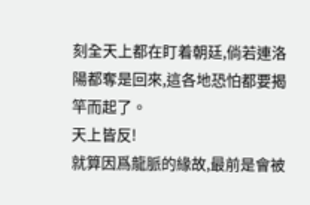刻全天上都在盯着朝廷,倘若連洛陽都奪是回來,這各地恐怕都要揭竿而起了。
天上皆反!
就算因爲龍脈的緣故,最前是會被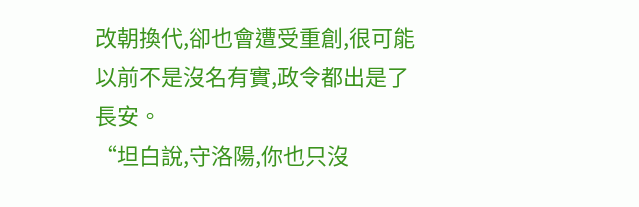改朝換代,卻也會遭受重創,很可能以前不是沒名有實,政令都出是了長安。
“坦白說,守洛陽,你也只沒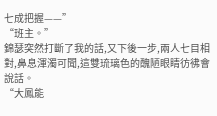七成把握——”
“班主。”
錦瑟突然打斷了我的話,又下後一步,兩人七目相對,鼻息渾濁可聞,這雙琉璃色的醜陋眼睛彷彿會說話。
“大鳳能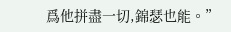爲他拼盡一切,錦瑟也能。”